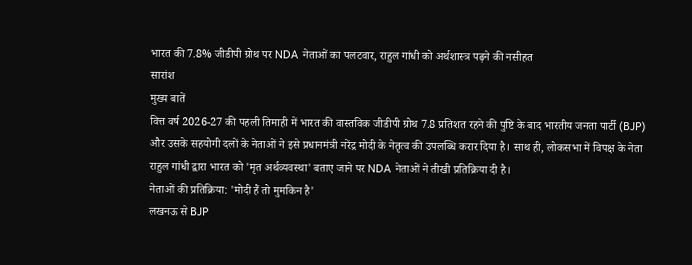भारत की 7.8% जीडीपी ग्रोथ पर NDA नेताओं का पलटवार, राहुल गांधी को अर्थशास्त्र पढ़ने की नसीहत
सारांश
मुख्य बातें
वित्त वर्ष 2026-27 की पहली तिमाही में भारत की वास्तविक जीडीपी ग्रोथ 7.8 प्रतिशत रहने की पुष्टि के बाद भारतीय जनता पार्टी (BJP) और उसके सहयोगी दलों के नेताओं ने इसे प्रधानमंत्री नरेंद्र मोदी के नेतृत्व की उपलब्धि करार दिया है। साथ ही, लोकसभा में विपक्ष के नेता राहुल गांधी द्वारा भारत को 'मृत अर्थव्यवस्था' बताए जाने पर NDA नेताओं ने तीखी प्रतिक्रिया दी है।
नेताओं की प्रतिक्रिया: 'मोदी हैं तो मुमकिन है'
लखनऊ से BJP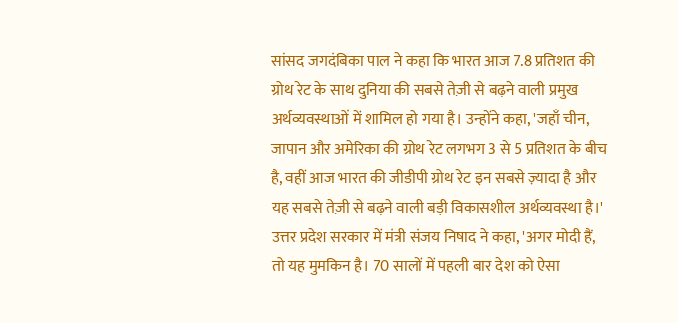सांसद जगदंबिका पाल ने कहा कि भारत आज 7.8 प्रतिशत की ग्रोथ रेट के साथ दुनिया की सबसे तेज़ी से बढ़ने वाली प्रमुख अर्थव्यवस्थाओं में शामिल हो गया है। उन्होंने कहा, 'जहाँ चीन, जापान और अमेरिका की ग्रोथ रेट लगभग 3 से 5 प्रतिशत के बीच है, वहीं आज भारत की जीडीपी ग्रोथ रेट इन सबसे ज़्यादा है और यह सबसे तेज़ी से बढ़ने वाली बड़ी विकासशील अर्थव्यवस्था है।'
उत्तर प्रदेश सरकार में मंत्री संजय निषाद ने कहा, 'अगर मोदी हैं, तो यह मुमकिन है। 70 सालों में पहली बार देश को ऐसा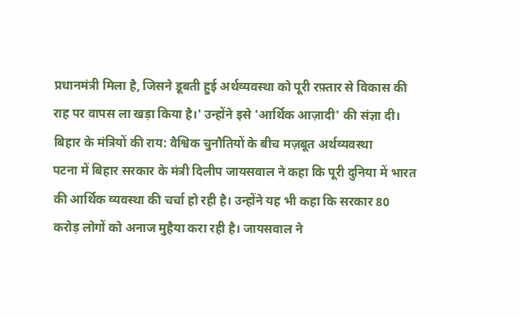प्रधानमंत्री मिला है, जिसने डूबती हुई अर्थव्यवस्था को पूरी रफ़्तार से विकास की राह पर वापस ला खड़ा किया है।' उन्होंने इसे 'आर्थिक आज़ादी' की संज्ञा दी।
बिहार के मंत्रियों की राय: वैश्विक चुनौतियों के बीच मज़बूत अर्थव्यवस्था
पटना में बिहार सरकार के मंत्री दिलीप जायसवाल ने कहा कि पूरी दुनिया में भारत की आर्थिक व्यवस्था की चर्चा हो रही है। उन्होंने यह भी कहा कि सरकार 80 करोड़ लोगों को अनाज मुहैया करा रही है। जायसवाल ने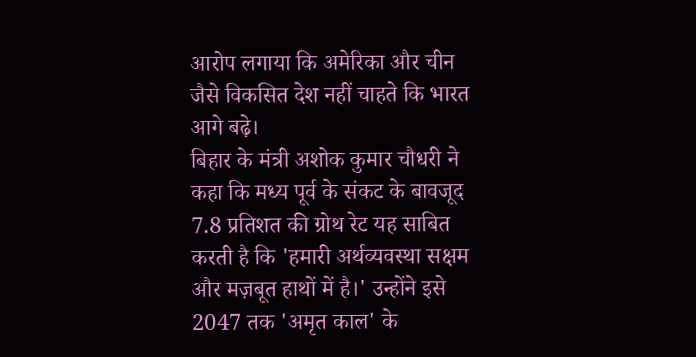आरोप लगाया कि अमेरिका और चीन जैसे विकसित देश नहीं चाहते कि भारत आगे बढ़े।
बिहार के मंत्री अशोक कुमार चौधरी ने कहा कि मध्य पूर्व के संकट के बावजूद 7.8 प्रतिशत की ग्रोथ रेट यह साबित करती है कि 'हमारी अर्थव्यवस्था सक्षम और मज़बूत हाथों में है।' उन्होंने इसे 2047 तक 'अमृत काल' के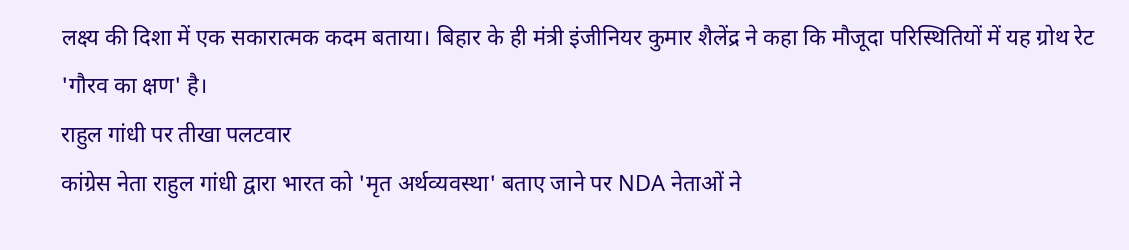लक्ष्य की दिशा में एक सकारात्मक कदम बताया। बिहार के ही मंत्री इंजीनियर कुमार शैलेंद्र ने कहा कि मौजूदा परिस्थितियों में यह ग्रोथ रेट 'गौरव का क्षण' है।
राहुल गांधी पर तीखा पलटवार
कांग्रेस नेता राहुल गांधी द्वारा भारत को 'मृत अर्थव्यवस्था' बताए जाने पर NDA नेताओं ने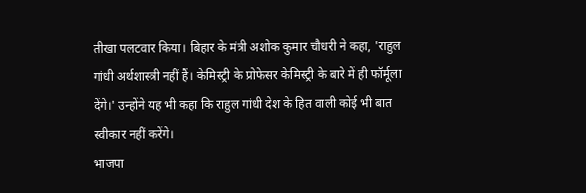तीखा पलटवार किया। बिहार के मंत्री अशोक कुमार चौधरी ने कहा, 'राहुल गांधी अर्थशास्त्री नहीं हैं। केमिस्ट्री के प्रोफेसर केमिस्ट्री के बारे में ही फॉर्मूला देंगे।' उन्होंने यह भी कहा कि राहुल गांधी देश के हित वाली कोई भी बात स्वीकार नहीं करेंगे।
भाजपा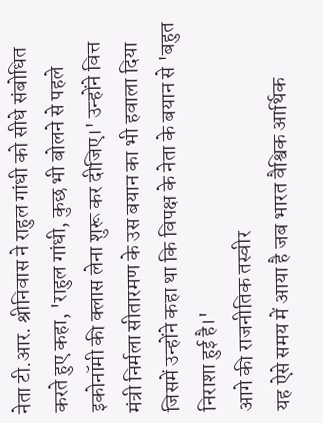नेता टी.आर. श्रीनिवास ने राहुल गांधी को सीधे संबोधित करते हुए कहा, 'राहुल गांधी, कुछ भी बोलने से पहले इकोनॉमी की क्लास लेना शुरू कर दीजिए।' उन्होंने वित्त मंत्री निर्मला सीतारमण के उस बयान का भी हवाला दिया जिसमें उन्होंने कहा था कि विपक्ष के नेता के बयान से 'बहुत निराशा हुई है।'
आगे की राजनीतिक तस्वीर
यह ऐसे समय में आया है जब भारत वैश्विक आर्थिक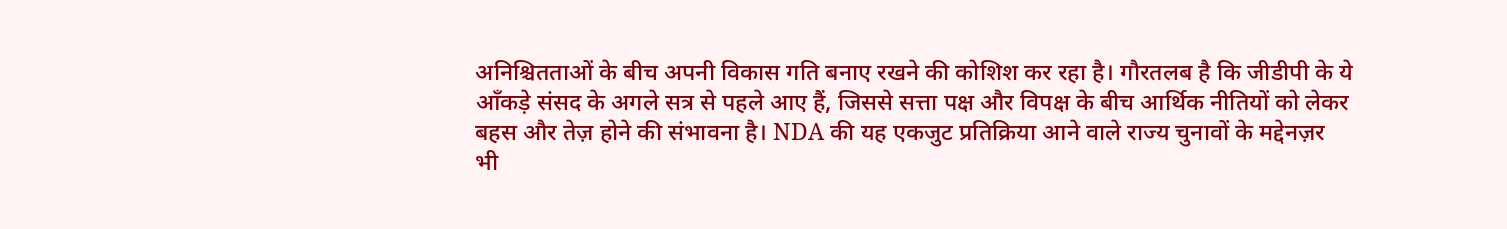अनिश्चितताओं के बीच अपनी विकास गति बनाए रखने की कोशिश कर रहा है। गौरतलब है कि जीडीपी के ये आँकड़े संसद के अगले सत्र से पहले आए हैं, जिससे सत्ता पक्ष और विपक्ष के बीच आर्थिक नीतियों को लेकर बहस और तेज़ होने की संभावना है। NDA की यह एकजुट प्रतिक्रिया आने वाले राज्य चुनावों के मद्देनज़र भी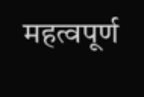महत्वपूर्ण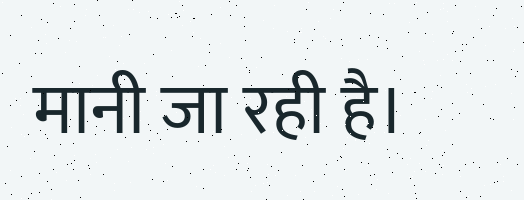मानी जा रही है।